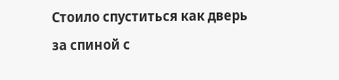Стоило спуститься как дверь за спиной с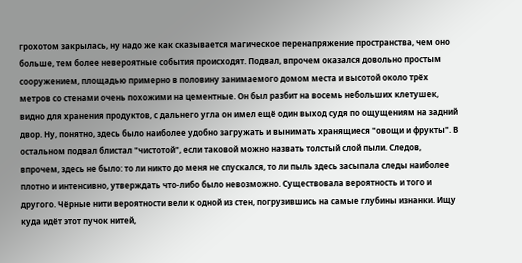грохотом закрылась, ну надо же как сказывается магическое перенапряжение пространства, чем оно больше, тем более невероятные события происходят. Подвал, впрочем оказался довольно простым сооружением, площадью примерно в половину занимаемого домом места и высотой около трёх метров со стенами очень похожими на цементные. Он был разбит на восемь небольших клетушек, видно для хранения продуктов, с дальнего угла он имел ещё один выход судя по ощущениям на задний двор. Ну, понятно, здесь было наиболее удобно загружать и вынимать хранящиеся "овощи и фрукты". В остальном подвал блистал "чистотой", если таковой можно назвать толстый слой пыли. Следов, впрочем, здесь не было: то ли никто до меня не спускался, то ли пыль здесь засыпала следы наиболее плотно и интенсивно, утверждать что-либо было невозможно. Существовала вероятность и того и другого. Чёрные нити вероятности вели к одной из стен, погрузившись на самые глубины изнанки. Ищу куда идёт этот пучок нитей,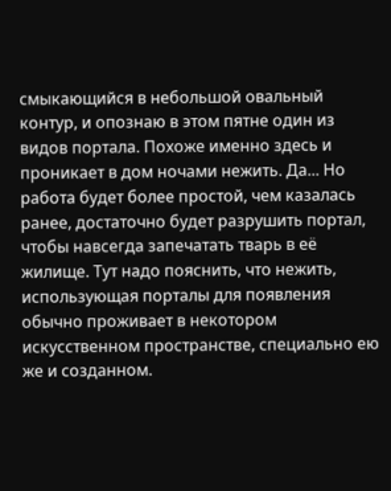смыкающийся в небольшой овальный контур, и опознаю в этом пятне один из видов портала. Похоже именно здесь и проникает в дом ночами нежить. Да... Но работа будет более простой, чем казалась ранее, достаточно будет разрушить портал, чтобы навсегда запечатать тварь в её жилище. Тут надо пояснить, что нежить, использующая порталы для появления обычно проживает в некотором искусственном пространстве, специально ею же и созданном.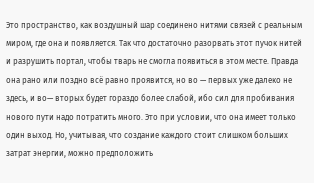Это пространство, как воздушный шар соединено нитями связей с реальным миром, где она и появляется. Так что достаточно разорвать этот пучок нитей и разрушить портал, чтобы тварь не смогла появиться в этом месте. Правда она рано или поздно всё равно проявится, но во — первых уже далеко не здесь, и во— вторых будет гораздо более слабой, ибо сил для пробивания нового пути надо потратить много. Это при условии, что она имеет только один выход. Но, учитывая, что создание каждого стоит слишком больших затрат энергии, можно предположить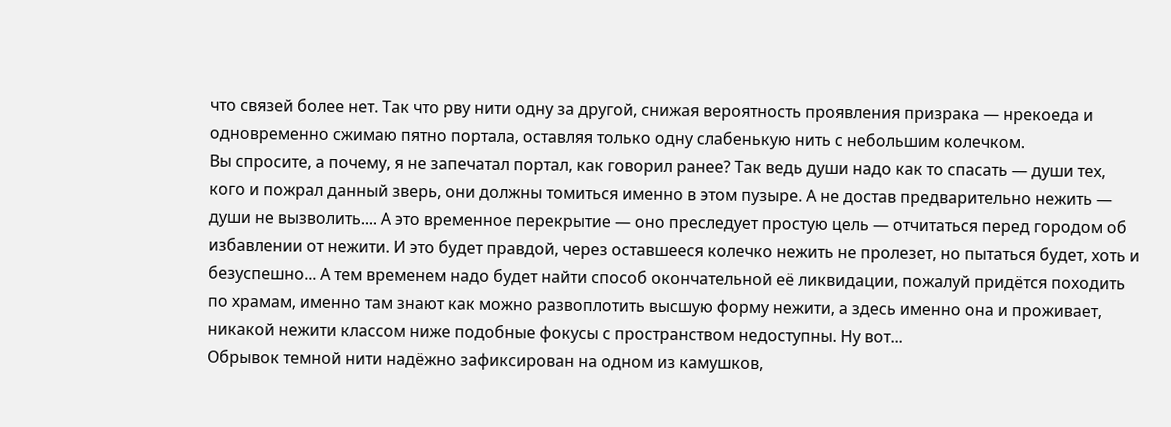что связей более нет. Так что рву нити одну за другой, снижая вероятность проявления призрака — нрекоеда и одновременно сжимаю пятно портала, оставляя только одну слабенькую нить с небольшим колечком.
Вы спросите, а почему, я не запечатал портал, как говорил ранее? Так ведь души надо как то спасать — души тех, кого и пожрал данный зверь, они должны томиться именно в этом пузыре. А не достав предварительно нежить — души не вызволить.... А это временное перекрытие — оно преследует простую цель — отчитаться перед городом об избавлении от нежити. И это будет правдой, через оставшееся колечко нежить не пролезет, но пытаться будет, хоть и безуспешно... А тем временем надо будет найти способ окончательной её ликвидации, пожалуй придётся походить по храмам, именно там знают как можно развоплотить высшую форму нежити, а здесь именно она и проживает, никакой нежити классом ниже подобные фокусы с пространством недоступны. Ну вот...
Обрывок темной нити надёжно зафиксирован на одном из камушков,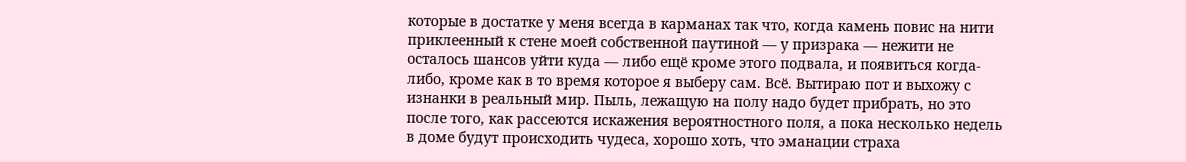которые в достатке у меня всегда в карманах так что, когда камень повис на нити приклеенный к стене моей собственной паутиной — у призрака — нежити не осталось шансов уйти куда — либо ещё кроме этого подвала, и появиться когда-либо, кроме как в то время которое я выберу сам. Всё. Вытираю пот и выхожу с изнанки в реальный мир. Пыль, лежащую на полу надо будет прибрать, но это после того, как рассеются искажения вероятностного поля, а пока несколько недель в доме будут происходить чудеса, хорошо хоть, что эманации страха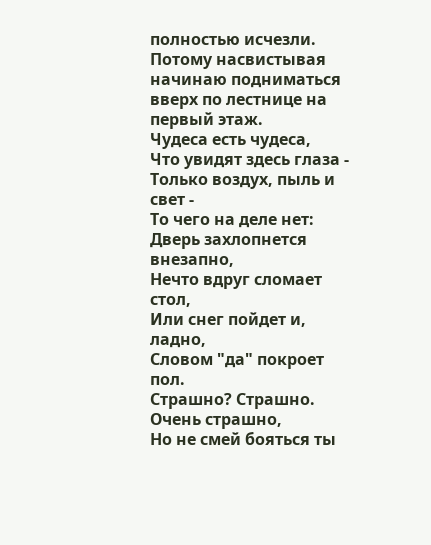полностью исчезли. Потому насвистывая начинаю подниматься вверх по лестнице на первый этаж.
Чудеса есть чудеса,
Что увидят здесь глаза -
Только воздух, пыль и свет -
То чего на деле нет:
Дверь захлопнется внезапно,
Нечто вдруг сломает стол,
Или снег пойдет и, ладно,
Словом "да" покроет пол.
Страшно? Страшно. Очень страшно,
Но не смей бояться ты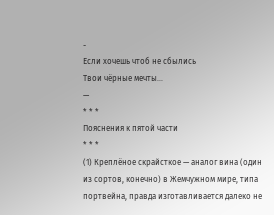-
Если хочешь чтоб не сбылись
Твои чёрные мечты...
—
* * *
Пояснения к пятой части
* * *
(1) Креплёное скрайсткое — аналог вина (один из сортов, конечно) в Жемчужном мире, типа портвейна, правда изготавливается далеко не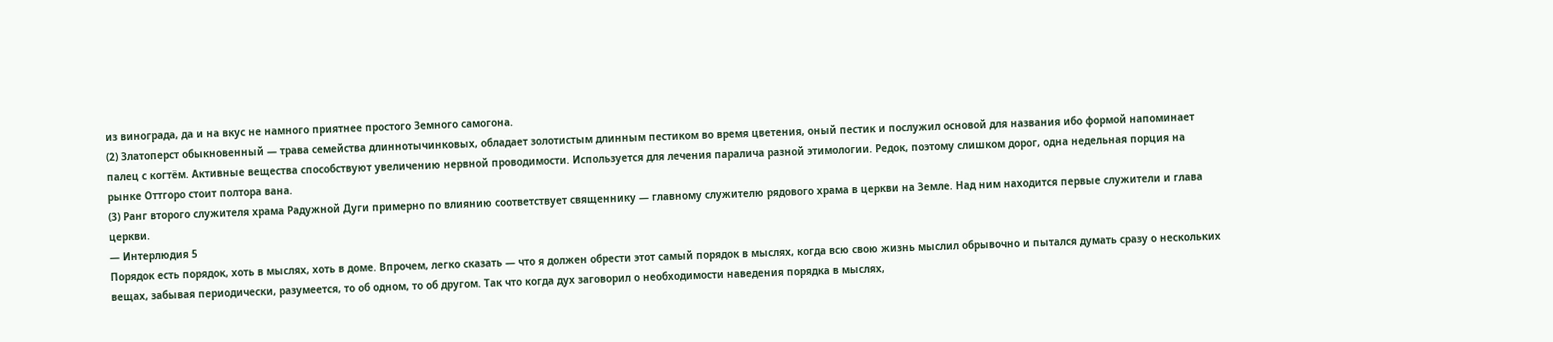из винограда, да и на вкус не намного приятнее простого Земного самогона.
(2) Златоперст обыкновенный — трава семейства длиннотычинковых, обладает золотистым длинным пестиком во время цветения, оный пестик и послужил основой для названия ибо формой напоминает палец с когтём. Активные вещества способствуют увеличению нервной проводимости. Используется для лечения паралича разной этимологии. Редок, поэтому слишком дорог, одна недельная порция на рынке Оттгоро стоит полтора вана.
(3) Ранг второго служителя храма Радужной Дуги примерно по влиянию соответствует священнику — главному служителю рядового храма в церкви на Земле. Над ним находится первые служители и глава церкви.
— Интерлюдия 5
Порядок есть порядок, хоть в мыслях, хоть в доме. Впрочем, легко сказать — что я должен обрести этот самый порядок в мыслях, когда всю свою жизнь мыслил обрывочно и пытался думать сразу о нескольких вещах, забывая периодически, разумеется, то об одном, то об другом. Так что когда дух заговорил о необходимости наведения порядка в мыслях,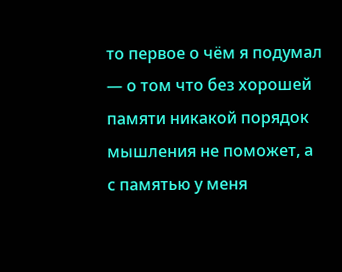то первое о чём я подумал — о том что без хорошей памяти никакой порядок мышления не поможет, а с памятью у меня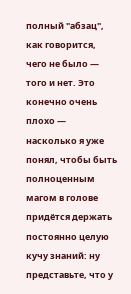полный "абзац", как говорится, чего не было — того и нет. Это конечно очень плохо — насколько я уже понял, чтобы быть полноценным магом в голове придётся держать постоянно целую кучу знаний: ну представьте, что у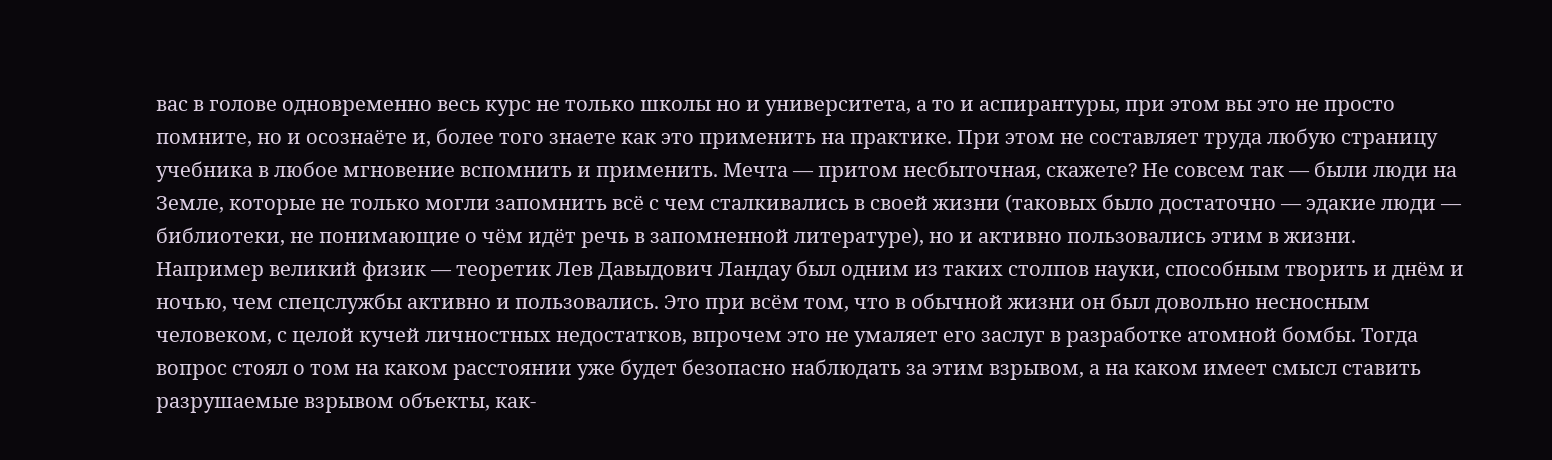вас в голове одновременно весь курс не только школы но и университета, а то и аспирантуры, при этом вы это не просто помните, но и осознаёте и, более того знаете как это применить на практике. При этом не составляет труда любую страницу учебника в любое мгновение вспомнить и применить. Мечта — притом несбыточная, скажете? Не совсем так — были люди на Земле, которые не только могли запомнить всё с чем сталкивались в своей жизни (таковых было достаточно — эдакие люди — библиотеки, не понимающие о чём идёт речь в запомненной литературе), но и активно пользовались этим в жизни.
Например великий физик — теоретик Лев Давыдович Ландау был одним из таких столпов науки, способным творить и днём и ночью, чем спецслужбы активно и пользовались. Это при всём том, что в обычной жизни он был довольно несносным человеком, с целой кучей личностных недостатков, впрочем это не умаляет его заслуг в разработке атомной бомбы. Тогда вопрос стоял о том на каком расстоянии уже будет безопасно наблюдать за этим взрывом, а на каком имеет смысл ставить разрушаемые взрывом объекты, как-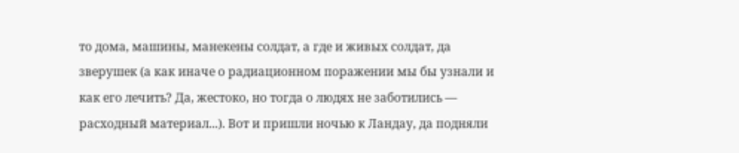то дома, машины, манекены солдат, а где и живых солдат, да зверушек (а как иначе о радиационном поражении мы бы узнали и как его лечить? Да, жестоко, но тогда о людях не заботились — расходный материал...). Вот и пришли ночью к Ландау, да подняли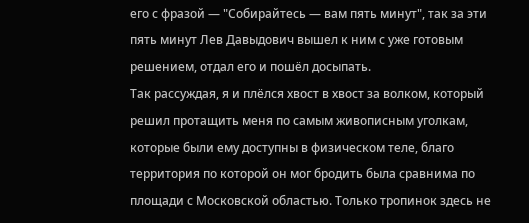его с фразой — "Собирайтесь — вам пять минут", так за эти пять минут Лев Давыдович вышел к ним с уже готовым решением, отдал его и пошёл досыпать.
Так рассуждая, я и плёлся хвост в хвост за волком, который решил протащить меня по самым живописным уголкам, которые были ему доступны в физическом теле, благо территория по которой он мог бродить была сравнима по площади с Московской областью. Только тропинок здесь не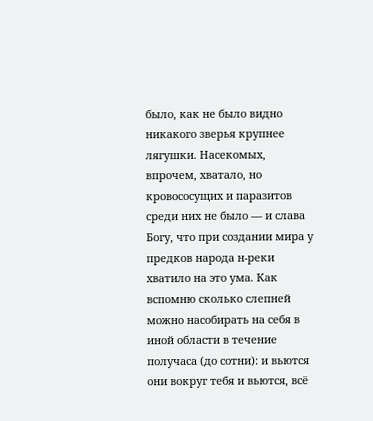было, как не было видно никакого зверья крупнее лягушки. Насекомых, впрочем, хватало, но кровососущих и паразитов среди них не было — и слава Богу, что при создании мира у предков народа н-реки хватило на это ума. Как вспомню сколько слепней можно насобирать на себя в иной области в течение получаса (до сотни): и вьются они вокруг тебя и вьются, всё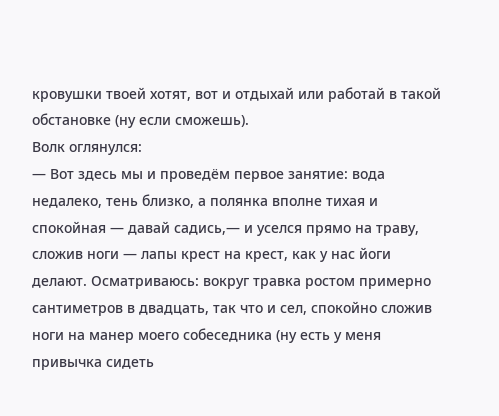кровушки твоей хотят, вот и отдыхай или работай в такой обстановке (ну если сможешь).
Волк оглянулся:
— Вот здесь мы и проведём первое занятие: вода недалеко, тень близко, а полянка вполне тихая и спокойная — давай садись,— и уселся прямо на траву, сложив ноги — лапы крест на крест, как у нас йоги делают. Осматриваюсь: вокруг травка ростом примерно сантиметров в двадцать, так что и сел, спокойно сложив ноги на манер моего собеседника (ну есть у меня привычка сидеть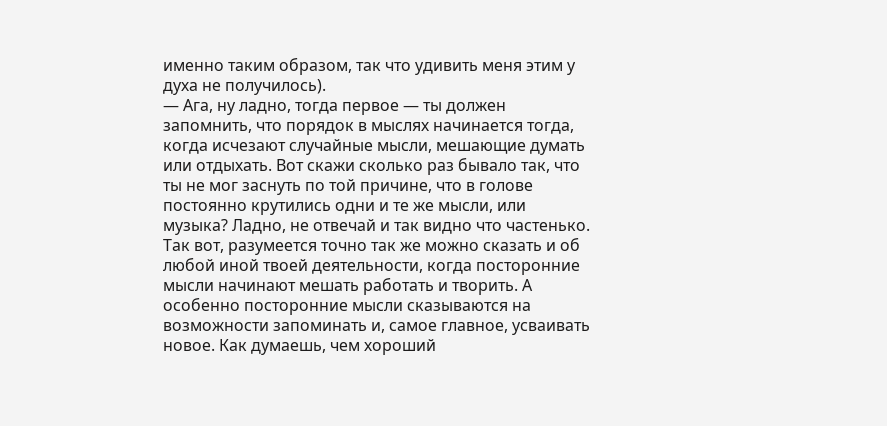именно таким образом, так что удивить меня этим у духа не получилось).
— Ага, ну ладно, тогда первое — ты должен запомнить, что порядок в мыслях начинается тогда, когда исчезают случайные мысли, мешающие думать или отдыхать. Вот скажи сколько раз бывало так, что ты не мог заснуть по той причине, что в голове постоянно крутились одни и те же мысли, или музыка? Ладно, не отвечай и так видно что частенько. Так вот, разумеется точно так же можно сказать и об любой иной твоей деятельности, когда посторонние мысли начинают мешать работать и творить. А особенно посторонние мысли сказываются на возможности запоминать и, самое главное, усваивать новое. Как думаешь, чем хороший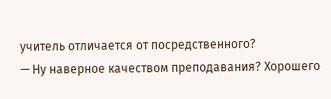учитель отличается от посредственного?
— Ну наверное качеством преподавания? Хорошего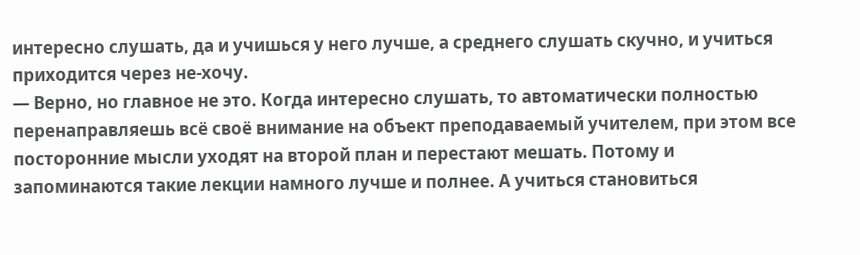интересно слушать, да и учишься у него лучше, а среднего слушать скучно, и учиться приходится через не-хочу.
— Верно, но главное не это. Когда интересно слушать, то автоматически полностью перенаправляешь всё своё внимание на объект преподаваемый учителем, при этом все посторонние мысли уходят на второй план и перестают мешать. Потому и запоминаются такие лекции намного лучше и полнее. А учиться становиться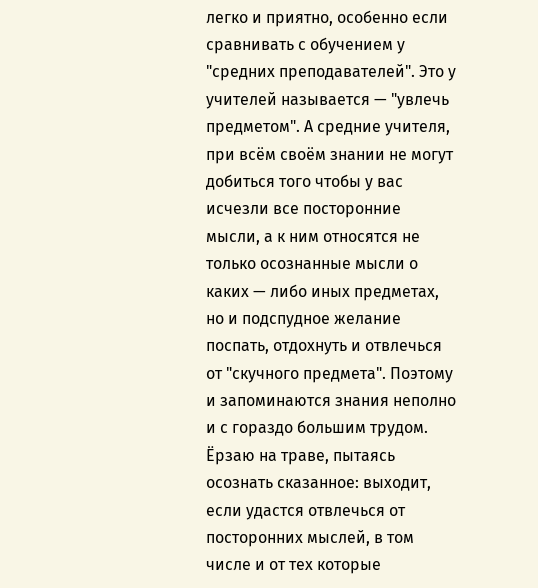легко и приятно, особенно если сравнивать с обучением у "средних преподавателей". Это у учителей называется — "увлечь предметом". А средние учителя, при всём своём знании не могут добиться того чтобы у вас исчезли все посторонние мысли, а к ним относятся не только осознанные мысли о каких — либо иных предметах, но и подспудное желание поспать, отдохнуть и отвлечься от "скучного предмета". Поэтому и запоминаются знания неполно и с гораздо большим трудом.
Ёрзаю на траве, пытаясь осознать сказанное: выходит, если удастся отвлечься от посторонних мыслей, в том числе и от тех которые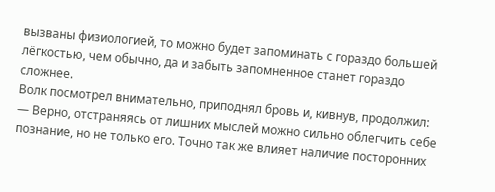вызваны физиологией, то можно будет запоминать с гораздо большей лёгкостью, чем обычно, да и забыть запомненное станет гораздо сложнее.
Волк посмотрел внимательно, приподнял бровь и, кивнув, продолжил:
— Верно, отстраняясь от лишних мыслей можно сильно облегчить себе познание, но не только его. Точно так же влияет наличие посторонних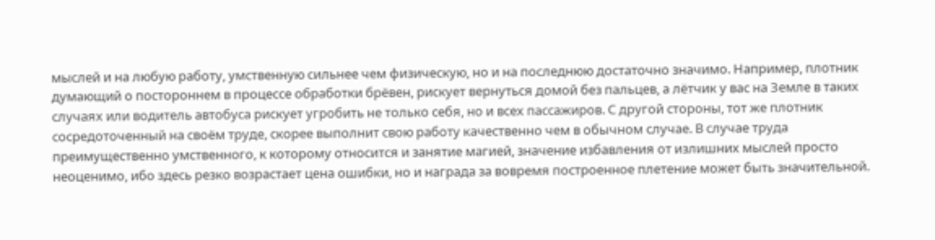мыслей и на любую работу, умственную сильнее чем физическую, но и на последнюю достаточно значимо. Например, плотник думающий о постороннем в процессе обработки брёвен, рискует вернуться домой без пальцев, а лётчик у вас на Земле в таких случаях или водитель автобуса рискует угробить не только себя, но и всех пассажиров. С другой стороны, тот же плотник сосредоточенный на своём труде, скорее выполнит свою работу качественно чем в обычном случае. В случае труда преимущественно умственного, к которому относится и занятие магией, значение избавления от излишних мыслей просто неоценимо, ибо здесь резко возрастает цена ошибки, но и награда за вовремя построенное плетение может быть значительной.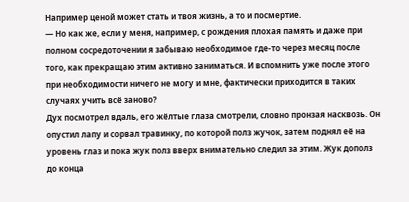Например ценой может стать и твоя жизнь, а то и посмертие.
— Но как же, если у меня, например, с рождения плохая память и даже при полном сосредоточении я забываю необходимое где-то через месяц после того, как прекращаю этим активно заниматься. И вспомнить уже после этого при необходимости ничего не могу и мне, фактически приходится в таких случаях учить всё заново?
Дух посмотрел вдаль, его жёлтые глаза смотрели, словно пронзая насквозь. Он опустил лапу и сорвал травинку, по которой полз жучок, затем поднял её на уровень глаз и пока жук полз вверх внимательно следил за этим. Жук дополз до конца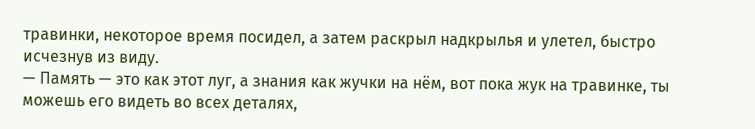травинки, некоторое время посидел, а затем раскрыл надкрылья и улетел, быстро исчезнув из виду.
— Память — это как этот луг, а знания как жучки на нём, вот пока жук на травинке, ты можешь его видеть во всех деталях,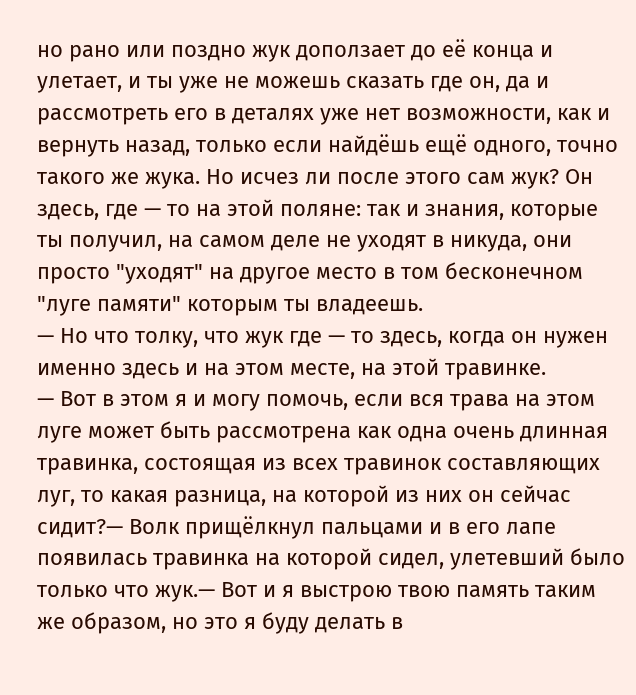но рано или поздно жук доползает до её конца и улетает, и ты уже не можешь сказать где он, да и рассмотреть его в деталях уже нет возможности, как и вернуть назад, только если найдёшь ещё одного, точно такого же жука. Но исчез ли после этого сам жук? Он здесь, где — то на этой поляне: так и знания, которые ты получил, на самом деле не уходят в никуда, они просто "уходят" на другое место в том бесконечном "луге памяти" которым ты владеешь.
— Но что толку, что жук где — то здесь, когда он нужен именно здесь и на этом месте, на этой травинке.
— Вот в этом я и могу помочь, если вся трава на этом луге может быть рассмотрена как одна очень длинная травинка, состоящая из всех травинок составляющих луг, то какая разница, на которой из них он сейчас сидит?— Волк прищёлкнул пальцами и в его лапе появилась травинка на которой сидел, улетевший было только что жук.— Вот и я выстрою твою память таким же образом, но это я буду делать в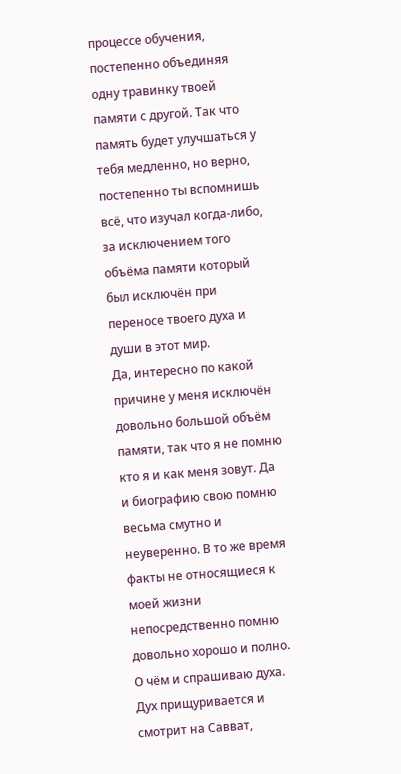процессе обучения, постепенно объединяя одну травинку твоей памяти с другой. Так что память будет улучшаться у тебя медленно, но верно, постепенно ты вспомнишь всё, что изучал когда-либо, за исключением того объёма памяти который был исключён при переносе твоего духа и души в этот мир.
Да, интересно по какой причине у меня исключён довольно большой объём памяти, так что я не помню кто я и как меня зовут. Да и биографию свою помню весьма смутно и неуверенно. В то же время факты не относящиеся к моей жизни непосредственно помню довольно хорошо и полно. О чём и спрашиваю духа.
Дух прищуривается и смотрит на Савват,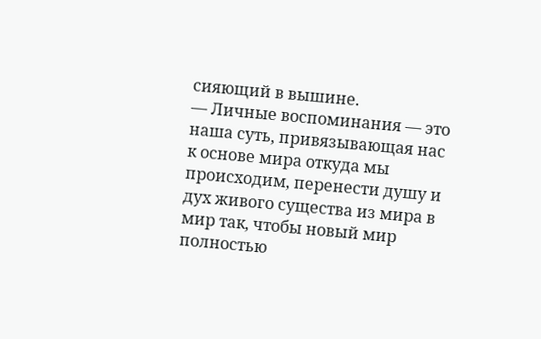сияющий в вышине.
— Личные воспоминания — это наша суть, привязывающая нас к основе мира откуда мы происходим, перенести душу и дух живого существа из мира в мир так, чтобы новый мир полностью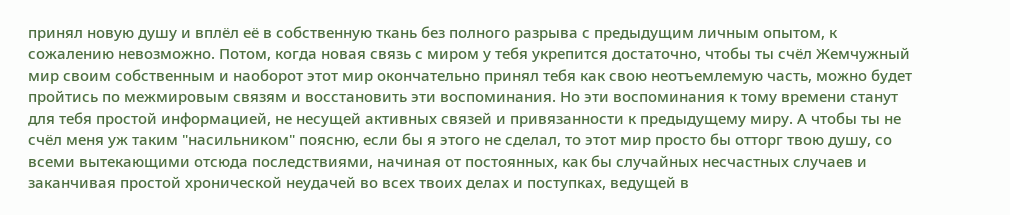принял новую душу и вплёл её в собственную ткань без полного разрыва с предыдущим личным опытом, к сожалению невозможно. Потом, когда новая связь с миром у тебя укрепится достаточно, чтобы ты счёл Жемчужный мир своим собственным и наоборот этот мир окончательно принял тебя как свою неотъемлемую часть, можно будет пройтись по межмировым связям и восстановить эти воспоминания. Но эти воспоминания к тому времени станут для тебя простой информацией, не несущей активных связей и привязанности к предыдущему миру. А чтобы ты не счёл меня уж таким "насильником" поясню, если бы я этого не сделал, то этот мир просто бы отторг твою душу, со всеми вытекающими отсюда последствиями, начиная от постоянных, как бы случайных несчастных случаев и заканчивая простой хронической неудачей во всех твоих делах и поступках, ведущей в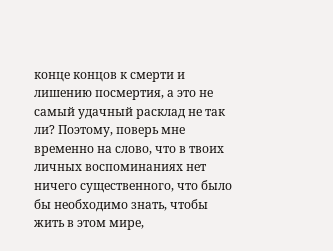конце концов к смерти и лишению посмертия, а это не самый удачный расклад не так ли? Поэтому, поверь мне временно на слово, что в твоих личных воспоминаниях нет ничего существенного, что было бы необходимо знать, чтобы жить в этом мире,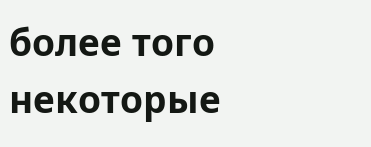более того некоторые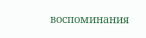воспоминания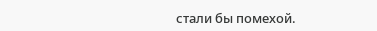стали бы помехой.